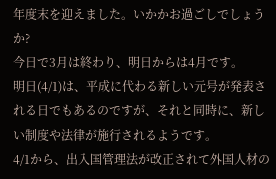年度末を迎えました。いかかお過ごしでしょうか?
今日で3月は終わり、明日からは4月です。
明日(4/1)は、平成に代わる新しい元号が発表される日でもあるのですが、それと同時に、新しい制度や法律が施行されるようです。
4/1から、出入国管理法が改正されて外国人材の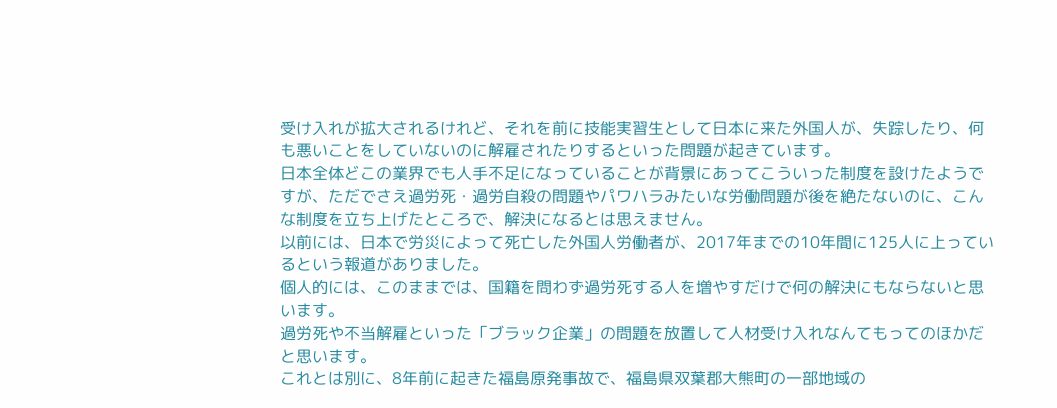受け入れが拡大されるけれど、それを前に技能実習生として日本に来た外国人が、失踪したり、何も悪いことをしていないのに解雇されたりするといった問題が起きています。
日本全体どこの業界でも人手不足になっていることが背景にあってこういった制度を設けたようですが、ただでさえ過労死・過労自殺の問題やパワハラみたいな労働問題が後を絶たないのに、こんな制度を立ち上げたところで、解決になるとは思えません。
以前には、日本で労災によって死亡した外国人労働者が、2017年までの10年間に125人に上っているという報道がありました。
個人的には、このままでは、国籍を問わず過労死する人を増やすだけで何の解決にもならないと思います。
過労死や不当解雇といった「ブラック企業」の問題を放置して人材受け入れなんてもってのほかだと思います。
これとは別に、8年前に起きた福島原発事故で、福島県双葉郡大熊町の一部地域の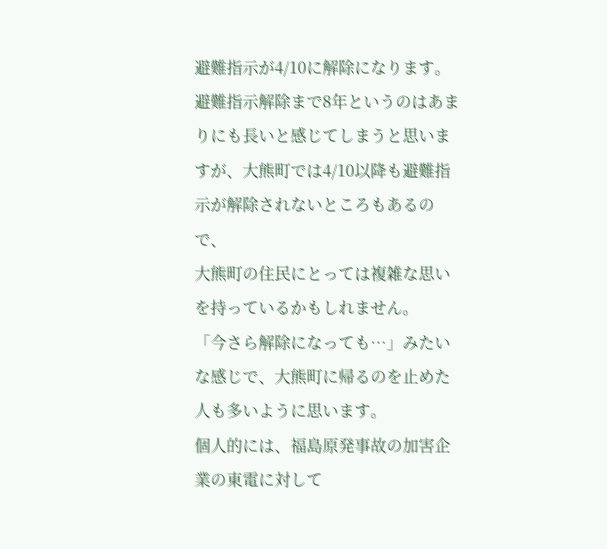避難指示が4/10に解除になります。
避難指示解除まで8年というのはあまりにも長いと感じてしまうと思いますが、大熊町では4/10以降も避難指示が解除されないところもあるので、
大熊町の住民にとっては複雑な思いを持っているかもしれません。
「今さら解除になっても…」みたいな感じで、大熊町に帰るのを止めた人も多いように思います。
個人的には、福島原発事故の加害企業の東電に対して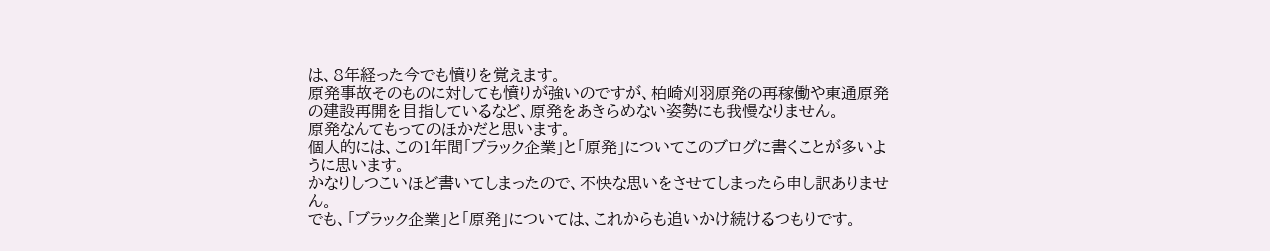は、8年経った今でも憤りを覚えます。
原発事故そのものに対しても憤りが強いのですが、柏崎刈羽原発の再稼働や東通原発の建設再開を目指しているなど、原発をあきらめない姿勢にも我慢なりません。
原発なんてもってのほかだと思います。
個人的には、この1年間「ブラック企業」と「原発」についてこのブログに書くことが多いように思います。
かなりしつこいほど書いてしまったので、不快な思いをさせてしまったら申し訳ありません。
でも、「ブラック企業」と「原発」については、これからも追いかけ続けるつもりです。